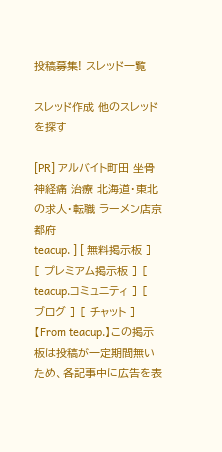投稿募集! スレッド一覧

スレッド作成 他のスレッドを探す

[PR] アルバイト町田 坐骨神経痛 治療 北海道・東北の求人・転職 ラーメン店京都府
teacup. ] [ 無料掲示板 ] [ プレミアム掲示板 ] [ teacup.コミュニティ ] [ ブログ ] [ チャット ]
【From teacup.】この掲示板は投稿が一定期間無いため、各記事中に広告を表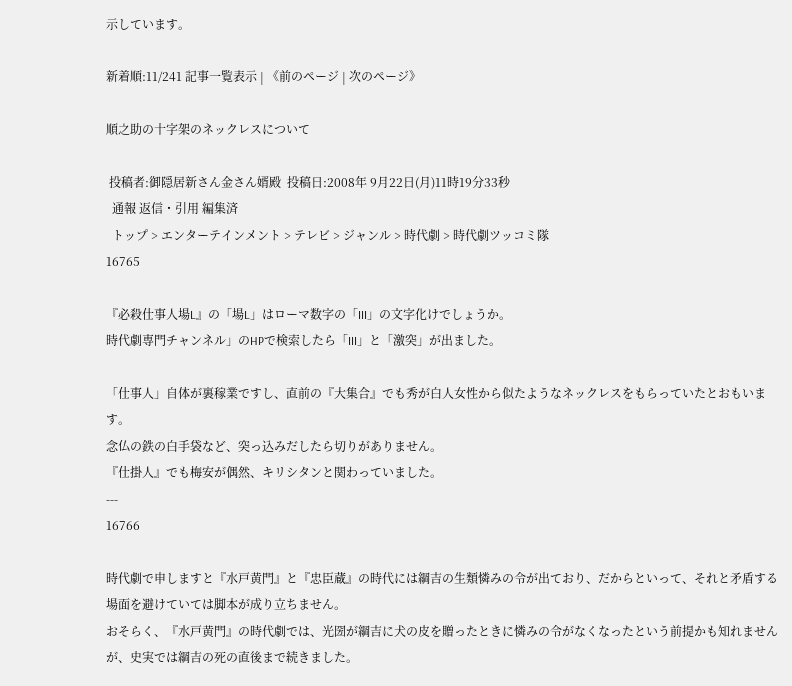示しています。

新着順:11/241 記事一覧表示 | 《前のページ | 次のページ》

順之助の十字架のネックレスについて

 投稿者:御隠居新さん金さん婿殿  投稿日:2008年 9月22日(月)11時19分33秒
  通報 返信・引用 編集済
  トップ > エンターテインメント > テレビ > ジャンル > 時代劇 > 時代劇ツッコミ隊
16765

『必殺仕事人場L』の「場L」はローマ数字の「III」の文字化けでしょうか。
時代劇専門チャンネル」のHPで検索したら「III」と「激突」が出ました。

「仕事人」自体が裏稼業ですし、直前の『大集合』でも秀が白人女性から似たようなネックレスをもらっていたとおもいます。
念仏の鉄の白手袋など、突っ込みだしたら切りがありません。
『仕掛人』でも梅安が偶然、キリシタンと関わっていました。
---
16766

時代劇で申しますと『水戸黄門』と『忠臣蔵』の時代には綱吉の生類憐みの令が出ており、だからといって、それと矛盾する場面を避けていては脚本が成り立ちません。
おそらく、『水戸黄門』の時代劇では、光圀が綱吉に犬の皮を贈ったときに憐みの令がなくなったという前提かも知れませんが、史実では綱吉の死の直後まで続きました。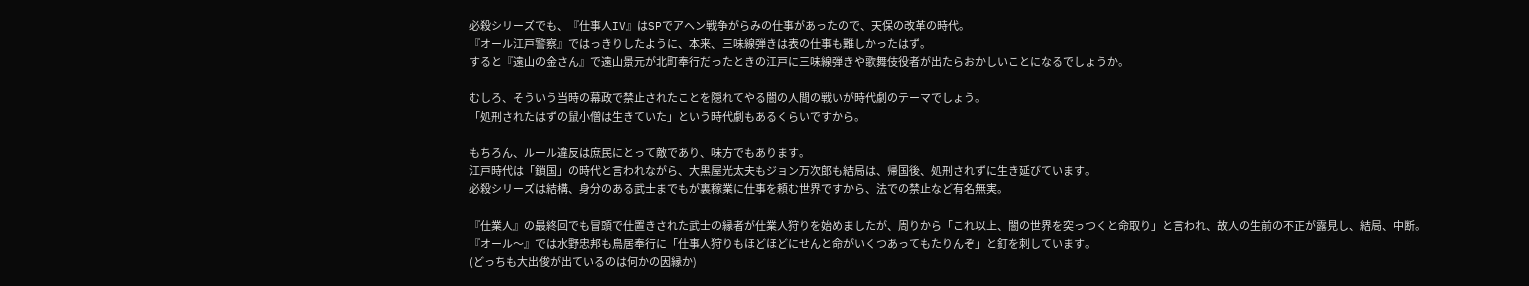必殺シリーズでも、『仕事人IV』はSPでアヘン戦争がらみの仕事があったので、天保の改革の時代。
『オール江戸警察』ではっきりしたように、本来、三味線弾きは表の仕事も難しかったはず。
すると『遠山の金さん』で遠山景元が北町奉行だったときの江戸に三味線弾きや歌舞伎役者が出たらおかしいことになるでしょうか。

むしろ、そういう当時の幕政で禁止されたことを隠れてやる闇の人間の戦いが時代劇のテーマでしょう。
「処刑されたはずの鼠小僧は生きていた」という時代劇もあるくらいですから。

もちろん、ルール違反は庶民にとって敵であり、味方でもあります。
江戸時代は「鎖国」の時代と言われながら、大黒屋光太夫もジョン万次郎も結局は、帰国後、処刑されずに生き延びています。
必殺シリーズは結構、身分のある武士までもが裏稼業に仕事を頼む世界ですから、法での禁止など有名無実。

『仕業人』の最終回でも冒頭で仕置きされた武士の縁者が仕業人狩りを始めましたが、周りから「これ以上、闇の世界を突っつくと命取り」と言われ、故人の生前の不正が露見し、結局、中断。
『オール〜』では水野忠邦も鳥居奉行に「仕事人狩りもほどほどにせんと命がいくつあってもたりんぞ」と釘を刺しています。
(どっちも大出俊が出ているのは何かの因縁か)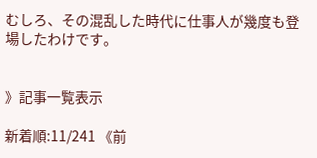むしろ、その混乱した時代に仕事人が幾度も登場したわけです。


》記事一覧表示

新着順:11/241 《前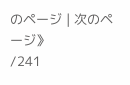のページ | 次のページ》
/241